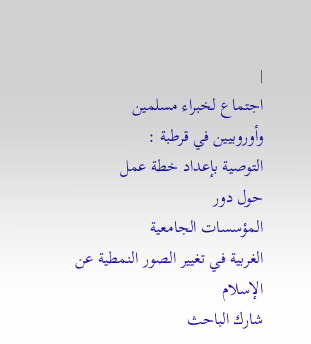|
اجتماع لخبراء مسلمين
وأوروبيين في قرطبة :
التوصية بإعداد خطة عمل
حول دور
المؤسسات الجامعية
الغربية في تغيير الصور النمطية عن الإسلام
شارك الباحث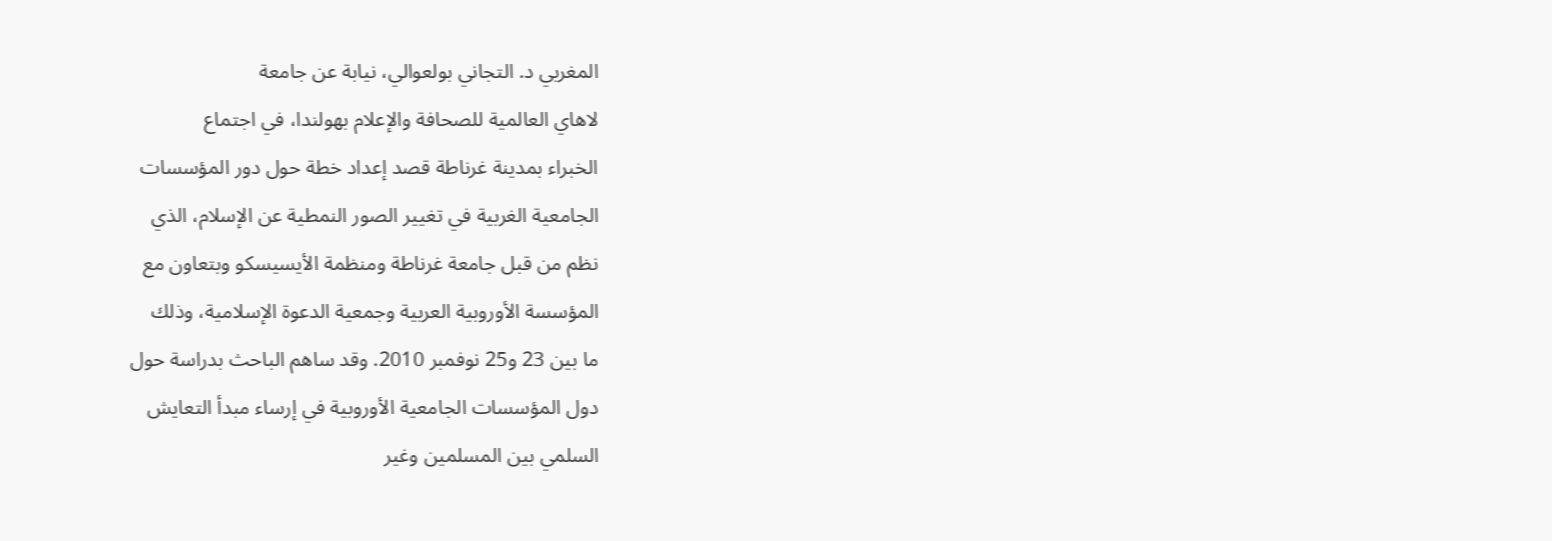المغربي د. التجاني بولعوالي، نيابة عن جامعة
لاهاي العالمية للصحافة والإعلام بهولندا، في اجتماع
الخبراء بمدينة غرناطة قصد إعداد خطة حول دور المؤسسات
الجامعية الغربية في تغيير الصور النمطية عن الإسلام، الذي
نظم من قبل جامعة غرناطة ومنظمة الأيسيسكو وبتعاون مع
المؤسسة الأوروبية العربية وجمعية الدعوة الإسلامية، وذلك
ما بين 23 و25 نوفمبر 2010. وقد ساهم الباحث بدراسة حول
دول المؤسسات الجامعية الأوروبية في إرساء مبدأ التعايش
السلمي بين المسلمين وغير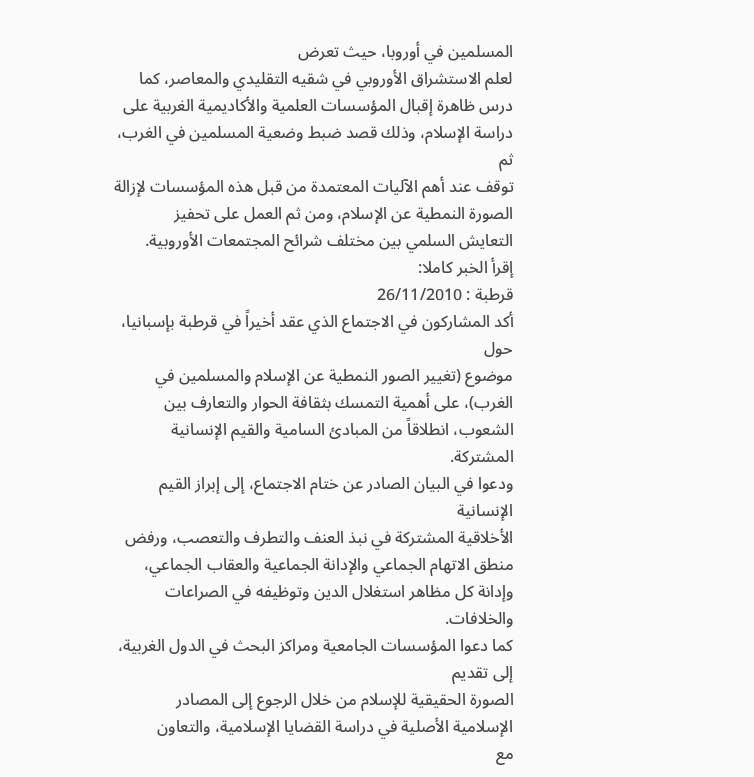المسلمين في أوروبا، حيث تعرض
لعلم الاستشراق الأوروبي في شقيه التقليدي والمعاصر، كما
درس ظاهرة إقبال المؤسسات العلمية والأكاديمية الغربية على
دراسة الإسلام، وذلك قصد ضبط وضعية المسلمين في الغرب، ثم
توقف عند أهم الآليات المعتمدة من قبل هذه المؤسسات لإزالة
الصورة النمطية عن الإسلام، ومن ثم العمل على تحفيز
التعايش السلمي بين مختلف شرائح المجتمعات الأوروبية.
إقرأ الخبر كاملا:
قرطبة : 26/11/2010
أكد المشاركون في الاجتماع الذي عقد أخيراً في قرطبة بإسبانيا، حول
موضوع (تغيير الصور النمطية عن الإسلام والمسلمين في
الغرب)، على أهمية التمسك بثقافة الحوار والتعارف بين
الشعوب، انطلاقاً من المبادئ السامية والقيم الإنسانية
المشتركة.
ودعوا في البيان الصادر عن ختام الاجتماع، إلى إبراز القيم الإنسانية
الأخلاقية المشتركة في نبذ العنف والتطرف والتعصب، ورفض
منطق الاتهام الجماعي والإدانة الجماعية والعقاب الجماعي،
وإدانة كل مظاهر استغلال الدين وتوظيفه في الصراعات
والخلافات.
كما دعوا المؤسسات الجامعية ومراكز البحث في الدول الغربية، إلى تقديم
الصورة الحقيقية للإسلام من خلال الرجوع إلى المصادر
الإسلامية الأصلية في دراسة القضايا الإسلامية، والتعاون
مع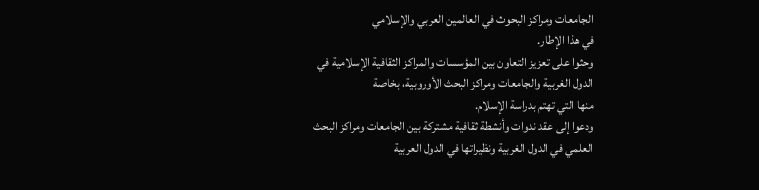الجامعات ومراكز البحوث في العالمين العربي والإسلامي
في هذا الإطار.
وحثوا على تعزيز التعاون بين المؤسسات والمراكز الثقافية الإسلامية في
الدول الغربية والجامعات ومراكز البحث الأوروبية، بخاصة
منها التي تهتم بدراسة الإسلام.
ودعوا إلى عقد ندوات وأنشطة ثقافية مشتركة بين الجامعات ومراكز البحث
العلمي في الدول الغربية ونظيراتها في الدول العربية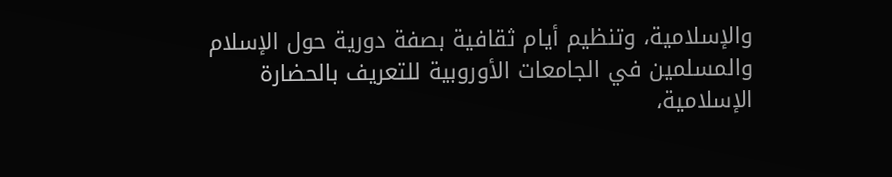والإسلامية، وتنظيم أيام ثقافية بصفة دورية حول الإسلام
والمسلمين في الجامعات الأوروبية للتعريف بالحضارة
الإسلامية،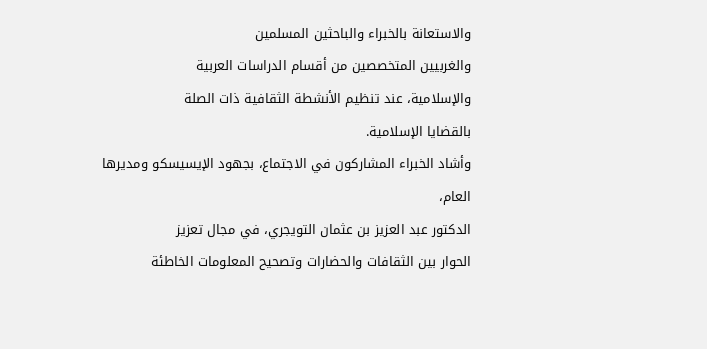والاستعانة بالخبراء والباحثين المسلمين
والغربيين المتخصصين من أقسام الدراسات العربية
والإسلامية، عند تنظيم الأنشطة الثقافية ذات الصلة
بالقضايا الإسلامية.
وأشاد الخبراء المشاركون في الاجتماع، بجهود الإيسيسكو ومديرها العام،
الدكتور عبد العزيز بن عثمان التويجري، في مجال تعزيز
الحوار بين الثقافات والحضارات وتصحيح المعلومات الخاطئة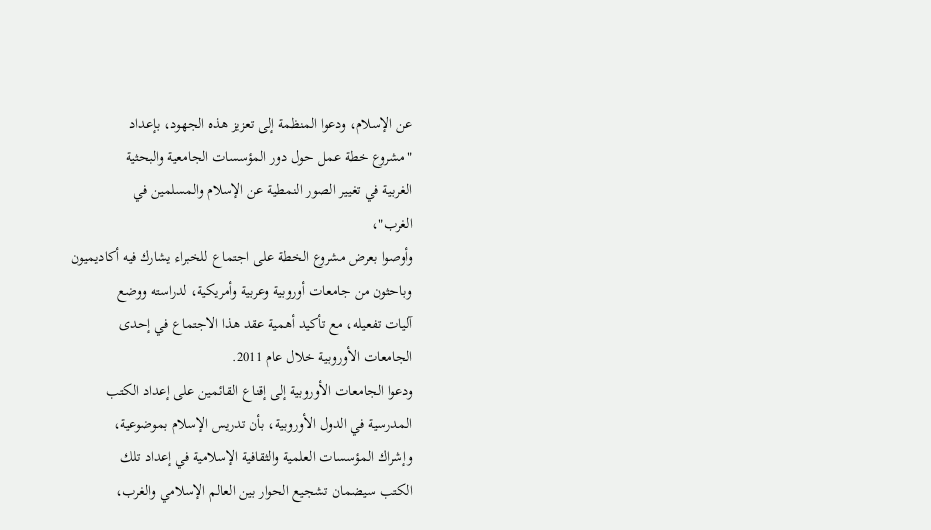عن الإسلام، ودعوا المنظمة إلى تعزيز هذه الجهود، بإعداد
"مشروع خطة عمل حول دور المؤسسات الجامعية والبحثية
الغربية في تغيير الصور النمطية عن الإسلام والمسلمين في
الغرب"،
وأوصوا بعرض مشروع الخطة على اجتماع للخبراء يشارك فيه أكاديميون
وباحثون من جامعات أوروبية وعربية وأمريكية، لدراسته ووضع
آليات تفعيله، مع تأكيد أهمية عقد هذا الاجتماع في إحدى
الجامعات الأوروبية خلال عام 2011.
ودعوا الجامعات الأوروبية إلى إقناع القائمين على إعداد الكتب
المدرسية في الدول الأوروبية، بأن تدريس الإسلام بموضوعية،
وإشراك المؤسسات العلمية والثقافية الإسلامية في إعداد تلك
الكتب سيضمان تشجيع الحوار بين العالم الإسلامي والغرب،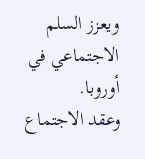ويعزز السلم الاجتماعي في أوروبا.
وعقد الاجتماع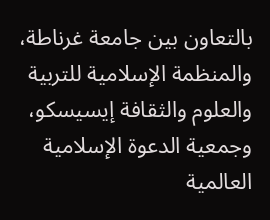بالتعاون بين جامعة غرناطة، والمنظمة الإسلامية للتربية
والعلوم والثقافة إيسيسكو، وجمعية الدعوة الإسلامية
العالمية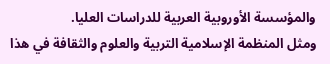والمؤسسة الأوروبية العربية للدراسات العليا.
ومثل المنظمة الإسلامية التربية والعلوم والثقافة في هذا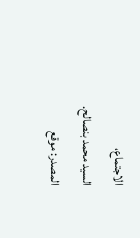الاجتماع،
السيد محمد بنصالح.
المصدر: موقع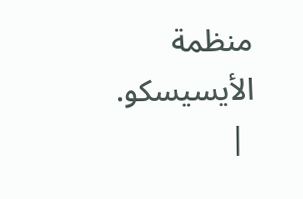منظمة الأيسيسكو.
 |